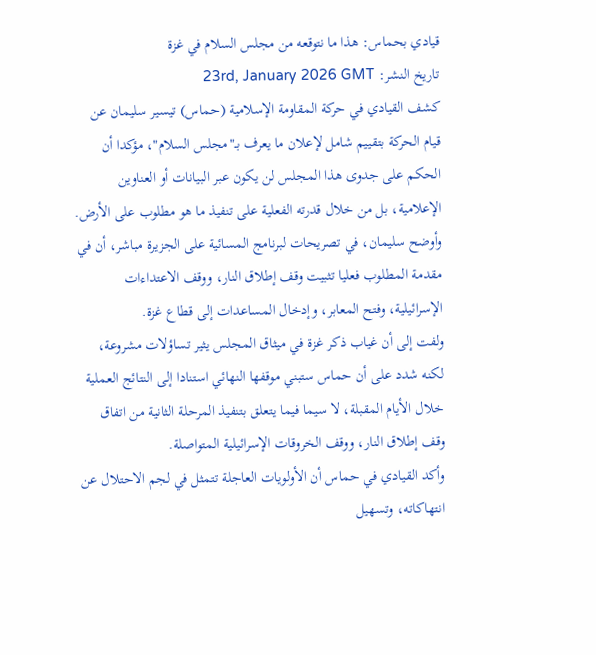قيادي بحماس: هذا ما نتوقعه من مجلس السلام في غزة
تاريخ النشر: 23rd, January 2026 GMT
كشف القيادي في حركة المقاومة الإسلامية (حماس) تيسير سليمان عن قيام الحركة بتقييم شامل لإعلان ما يعرف بـ"مجلس السلام"، مؤكدا أن الحكم على جدوى هذا المجلس لن يكون عبر البيانات أو العناوين الإعلامية، بل من خلال قدرته الفعلية على تنفيذ ما هو مطلوب على الأرض.
وأوضح سليمان، في تصريحات لبرنامج المسائية على الجزيرة مباشر، أن في مقدمة المطلوب فعليا تثبيت وقف إطلاق النار، ووقف الاعتداءات الإسرائيلية، وفتح المعابر، وإدخال المساعدات إلى قطاع غزة.
ولفت إلى أن غياب ذكر غزة في ميثاق المجلس يثير تساؤلات مشروعة، لكنه شدد على أن حماس ستبني موقفها النهائي استنادا إلى النتائج العملية خلال الأيام المقبلة، لا سيما فيما يتعلق بتنفيذ المرحلة الثانية من اتفاق وقف إطلاق النار، ووقف الخروقات الإسرائيلية المتواصلة.
وأكد القيادي في حماس أن الأولويات العاجلة تتمثل في لجم الاحتلال عن انتهاكاته، وتسهيل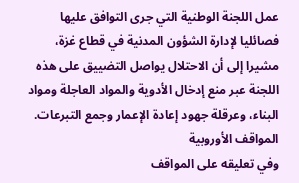عمل اللجنة الوطنية التي جرى التوافق عليها فصائليا لإدارة الشؤون المدنية في قطاع غزة، مشيرا إلى أن الاحتلال يواصل التضييق على هذه اللجنة عبر منع إدخال الأدوية والمواد العاجلة ومواد البناء، وعرقلة جهود إعادة الإعمار وجمع التبرعات.
المواقف الأوروبية
وفي تعليقه على المواقف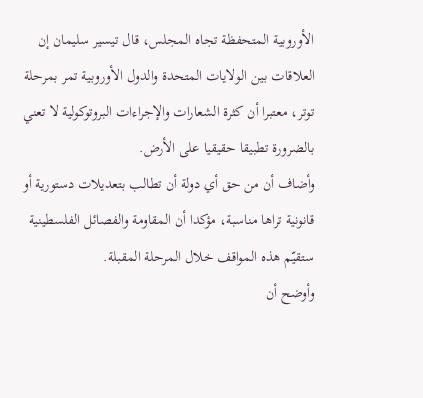الأوروبية المتحفظة تجاه المجلس، قال تيسير سليمان إن العلاقات بين الولايات المتحدة والدول الأوروبية تمر بمرحلة توتر، معتبرا أن كثرة الشعارات والإجراءات البروتوكولية لا تعني بالضرورة تطبيقا حقيقيا على الأرض.
وأضاف أن من حق أي دولة أن تطالب بتعديلات دستورية أو قانونية تراها مناسبة، مؤكدا أن المقاومة والفصائل الفلسطينية ستقيّم هذه المواقف خلال المرحلة المقبلة.
وأوضح أن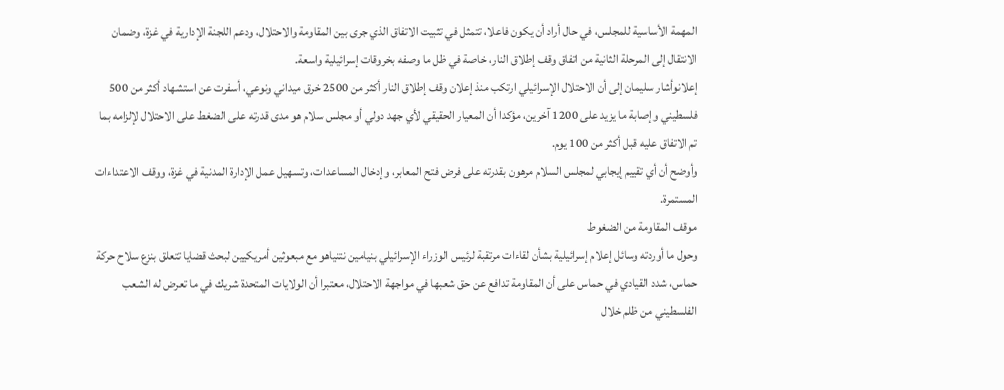المهمة الأساسية للمجلس، في حال أراد أن يكون فاعلا، تتمثل في تثبيت الاتفاق الذي جرى بين المقاومة والاحتلال، ودعم اللجنة الإدارية في غزة، وضمان الانتقال إلى المرحلة الثانية من اتفاق وقف إطلاق النار، خاصة في ظل ما وصفه بخروقات إسرائيلية واسعة.
إعلانوأشار سليمان إلى أن الاحتلال الإسرائيلي ارتكب منذ إعلان وقف إطلاق النار أكثر من 2500 خرق ميداني ونوعي، أسفرت عن استشهاد أكثر من 500 فلسطيني وإصابة ما يزيد على 1200 آخرين، مؤكدا أن المعيار الحقيقي لأي جهد دولي أو مجلس سلام هو مدى قدرته على الضغط على الاحتلال لإلزامه بما تم الاتفاق عليه قبل أكثر من 100 يوم.
وأوضح أن أي تقييم إيجابي لمجلس السلام مرهون بقدرته على فرض فتح المعابر، وإدخال المساعدات، وتسهيل عمل الإدارة المدنية في غزة، ووقف الاعتداءات المستمرة.
موقف المقاومة من الضغوط
وحول ما أوردته وسائل إعلام إسرائيلية بشأن لقاءات مرتقبة لرئيس الوزراء الإسرائيلي بنيامين نتنياهو مع مبعوثين أمريكيين لبحث قضايا تتعلق بنزع سلاح حركة حماس، شدد القيادي في حماس على أن المقاومة تدافع عن حق شعبها في مواجهة الاحتلال، معتبرا أن الولايات المتحدة شريك في ما تعرض له الشعب الفلسطيني من ظلم خلال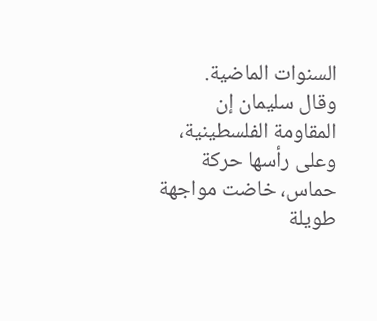السنوات الماضية.
وقال سليمان إن المقاومة الفلسطينية، وعلى رأسها حركة حماس، خاضت مواجهة طويلة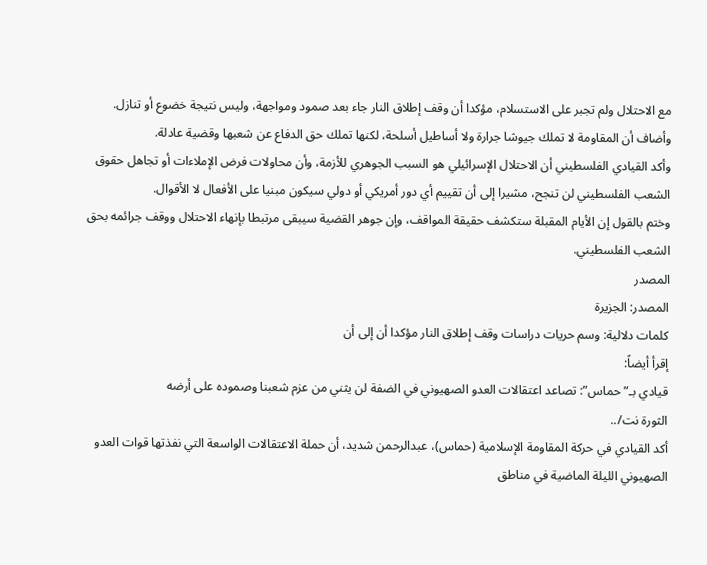مع الاحتلال ولم تجبر على الاستسلام، مؤكدا أن وقف إطلاق النار جاء بعد صمود ومواجهة، وليس نتيجة خضوع أو تنازل.
وأضاف أن المقاومة لا تملك جيوشا جرارة ولا أساطيل أسلحة، لكنها تملك حق الدفاع عن شعبها وقضية عادلة.
وأكد القيادي الفلسطيني أن الاحتلال الإسرائيلي هو السبب الجوهري للأزمة، وأن محاولات فرض الإملاءات أو تجاهل حقوق الشعب الفلسطيني لن تنجح، مشيرا إلى أن تقييم أي دور أمريكي أو دولي سيكون مبنيا على الأفعال لا الأقوال.
وختم بالقول إن الأيام المقبلة ستكشف حقيقة المواقف، وإن جوهر القضية سيبقى مرتبطا بإنهاء الاحتلال ووقف جرائمه بحق الشعب الفلسطيني.
المصدر
المصدر: الجزيرة
كلمات دلالية: وسم حريات دراسات وقف إطلاق النار مؤکدا أن إلى أن
إقرأ أيضاً:
قيادي بـ”حماس”: تصاعد اعتقالات العدو الصهيوني في الضفة لن يثني من عزم شعبنا وصموده على أرضه
الثورة نت/..
أكد القيادي في حركة المقاومة الإسلامية (حماس)، عبدالرحمن شديد، أن حملة الاعتقالات الواسعة التي نفذتها قوات العدو الصهيوني الليلة الماضية في مناطق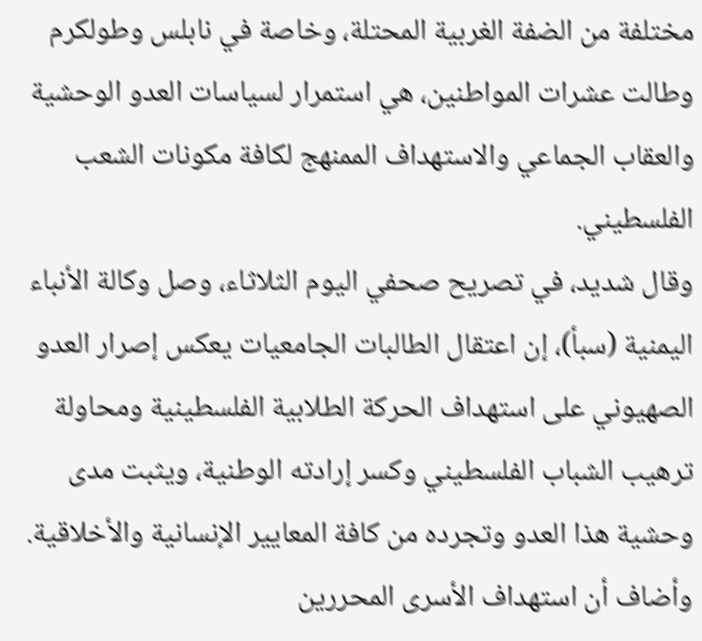مختلفة من الضفة الغربية المحتلة، وخاصة في نابلس وطولكرم وطالت عشرات المواطنين، هي استمرار لسياسات العدو الوحشية والعقاب الجماعي والاستهداف الممنهج لكافة مكونات الشعب الفلسطيني.
وقال شديد، في تصريح صحفي اليوم الثلاثاء، وصل وكالة الأنباء اليمنية (سبأ)، إن اعتقال الطالبات الجامعيات يعكس إصرار العدو الصهيوني على استهداف الحركة الطلابية الفلسطينية ومحاولة ترهيب الشباب الفلسطيني وكسر إرادته الوطنية، ويثبت مدى وحشية هذا العدو وتجرده من كافة المعايير الإنسانية والأخلاقية.
وأضاف أن استهداف الأسرى المحررين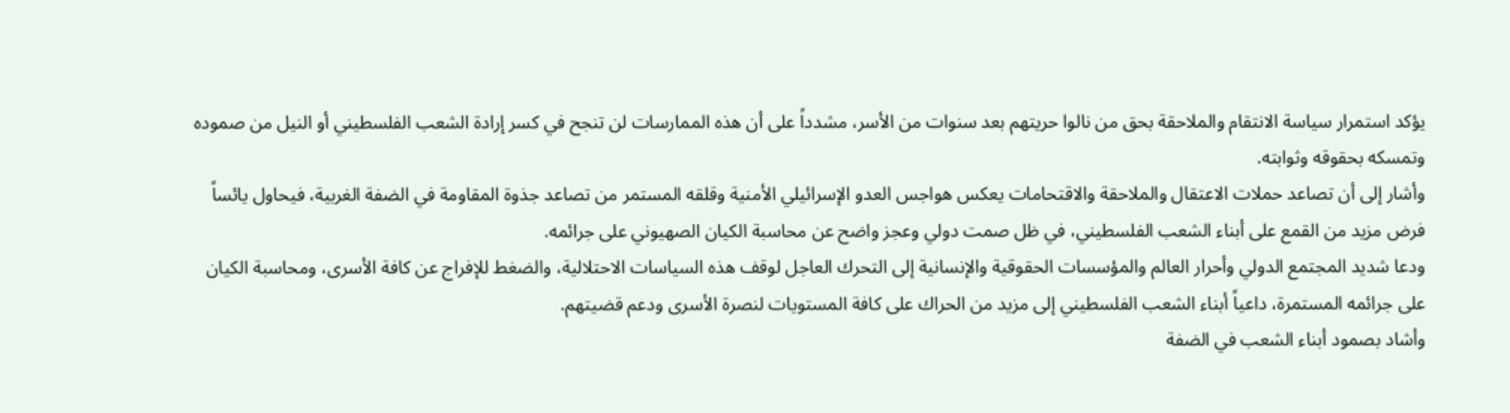يؤكد استمرار سياسة الانتقام والملاحقة بحق من نالوا حريتهم بعد سنوات من الأسر، مشدداً على أن هذه الممارسات لن تنجح في كسر إرادة الشعب الفلسطيني أو النيل من صموده وتمسكه بحقوقه وثوابته.
وأشار إلى أن تصاعد حملات الاعتقال والملاحقة والاقتحامات يعكس هواجس العدو الإسرائيلي الأمنية وقلقه المستمر من تصاعد جذوة المقاومة في الضفة الغربية، فيحاول يائساً فرض مزيد من القمع على أبناء الشعب الفلسطيني، في ظل صمت دولي وعجز واضح عن محاسبة الكيان الصهيوني على جرائمه.
ودعا شديد المجتمع الدولي وأحرار العالم والمؤسسات الحقوقية والإنسانية إلى التحرك العاجل لوقف هذه السياسات الاحتلالية، والضغط للإفراج عن كافة الأسرى، ومحاسبة الكيان على جرائمه المستمرة، داعياً أبناء الشعب الفلسطيني إلى مزيد من الحراك على كافة المستويات لنصرة الأسرى ودعم قضيتهم.
وأشاد بصمود أبناء الشعب في الضفة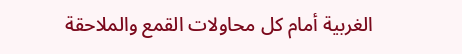الغربية أمام كل محاولات القمع والملاحقة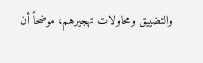والتضييق ومحاولات تهجيرهم، موضحاً أن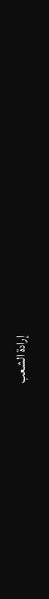إرادة الشعب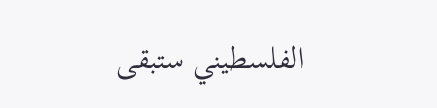الفلسطيني ستبقى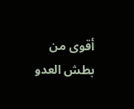أقوى من بطش العدو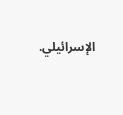الإسرائيلي.